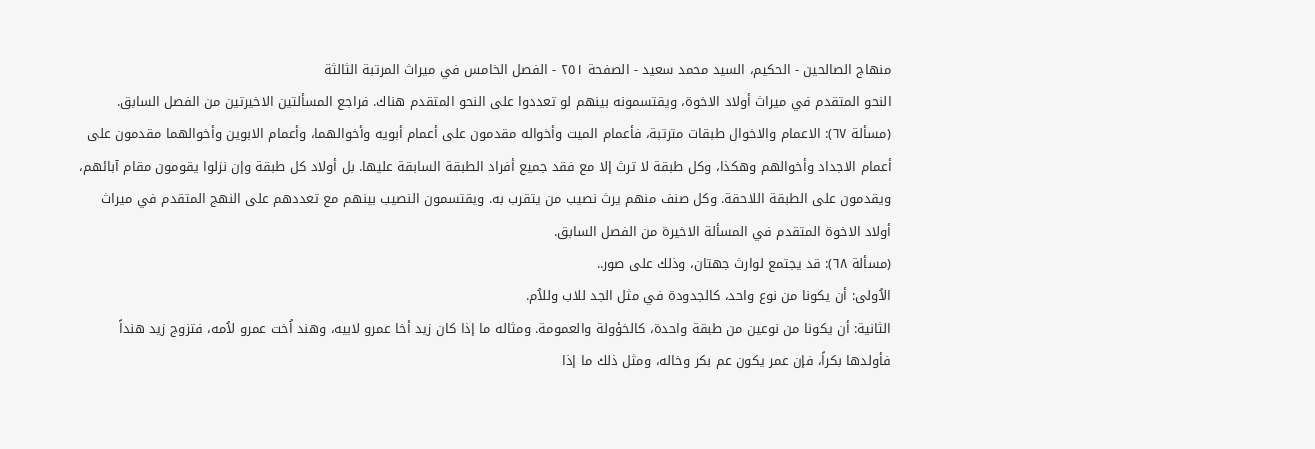منهاج الصالحين - الحكيم، السيد محمد سعيد - الصفحة ٢٥١ - الفصل الخامس في ميراث المرتبة الثالثة
النحو المتقدم في ميراث أولاد الاخوة، ويقتسمونه بينهم لو تعددوا على النحو المتقدم هناك. فراجع المسألتين الاخيرتين من الفصل السابق.
(مسألة ٦٧): الاعمام والاخوال طبقات مترتبة، فأعمام الميت وأخواله مقدمون على أعمام أبويه وأخوالهما، وأعمام الابوين وأخوالهما مقدمون على أعمام الاجداد وأخوالهم وهكذا، وكل طبقة لا ترث إلا مع فقد جميع أفراد الطبقة السابقة عليها. بل أولاد كل طبقة وإن نزلوا يقومون مقام آبائهم، ويقدمون على الطبقة اللاحقة. وكل صنف منهم يرث نصيب من يتقرب به. ويقتسمون النصيب بينهم مع تعددهم على النهج المتقدم في ميراث أولاد الاخوة المتقدم في المسألة الاخيرة من الفصل السابق.
(مسألة ٦٨): قد يجتمع لوارث جهتان، وذلك على صور..
الاُولى: أن يكونا من نوع واحد، كالجدودة في مثل الجد للاب وللاُم.
الثانية: أن يكونا من نوعين من طبقة واحدة، كالخؤولة والعمومة. ومثاله ما إذا كان زيد أخا عمرو لابيه، وهند اُخت عمرو لاُمه، فتزوج زيد هنداً فأولدها بكراً، فإن عمر يكون عم بكر وخاله، ومثل ذلك ما إذا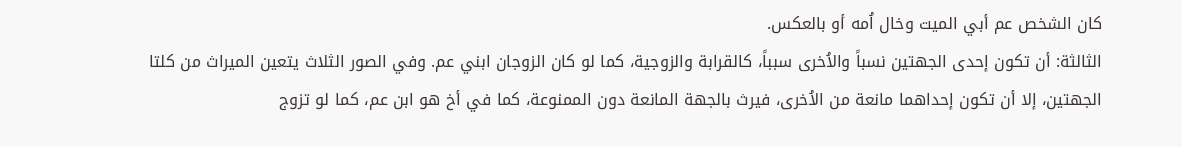كان الشخص عم أبي الميت وخال اُمه أو بالعكس.
الثالثة: أن تكون إحدى الجهتين نسباً والاُخرى سبباً، كالقرابة والزوجية، كما لو كان الزوجان ابني عم. وفي الصور الثلاث يتعين الميراث من كلتا الجهتين، إلا أن تكون إحداهما مانعة من الاُخرى، فيرث بالجهة المانعة دون الممنوعة، كما في أخ هو ابن عم، كما لو تزوج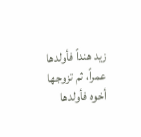زيد هنداً فأولدها عمراً، ثم تزوجها أخوه فأولدها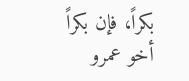بكراً، فإن بكراً أخو عمرو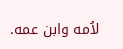لاُمه وابن عمه.